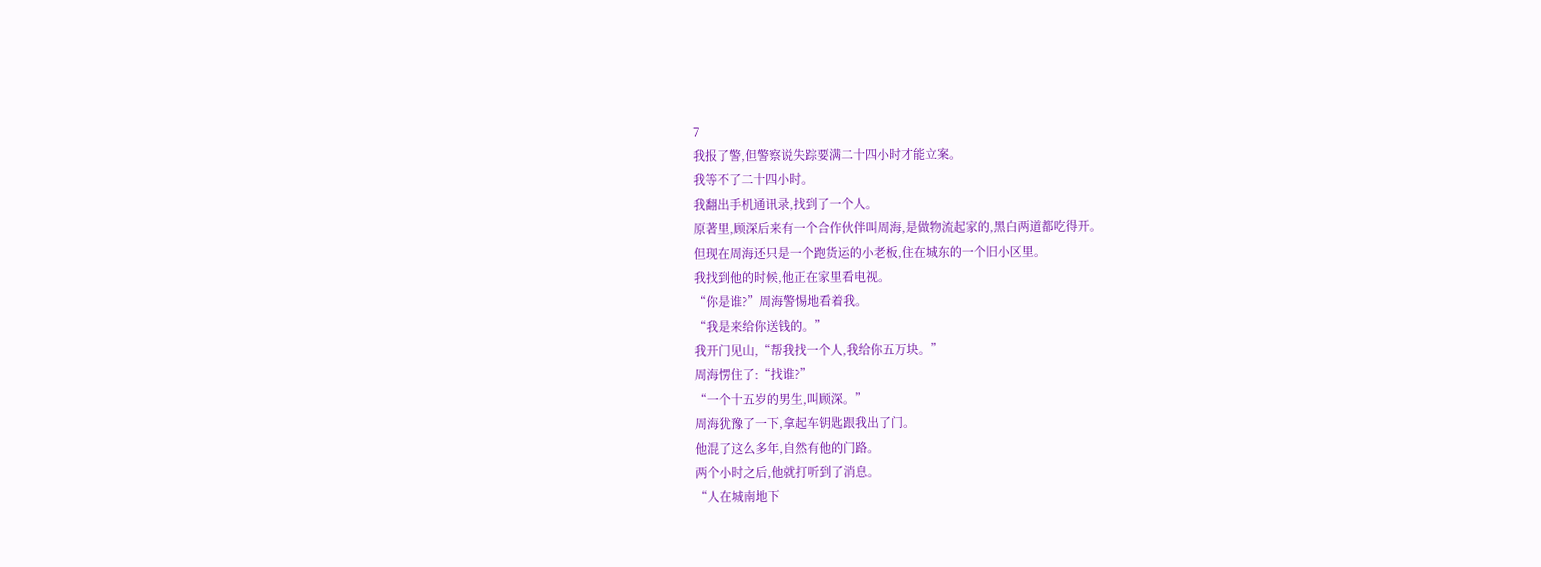7
我报了警,但警察说失踪要满二十四小时才能立案。
我等不了二十四小时。
我翻出手机通讯录,找到了一个人。
原著里,顾深后来有一个合作伙伴叫周海,是做物流起家的,黑白两道都吃得开。
但现在周海还只是一个跑货运的小老板,住在城东的一个旧小区里。
我找到他的时候,他正在家里看电视。
“你是谁?”周海警惕地看着我。
“我是来给你送钱的。”
我开门见山,“帮我找一个人,我给你五万块。”
周海愣住了:“找谁?”
“一个十五岁的男生,叫顾深。”
周海犹豫了一下,拿起车钥匙跟我出了门。
他混了这么多年,自然有他的门路。
两个小时之后,他就打听到了消息。
“人在城南地下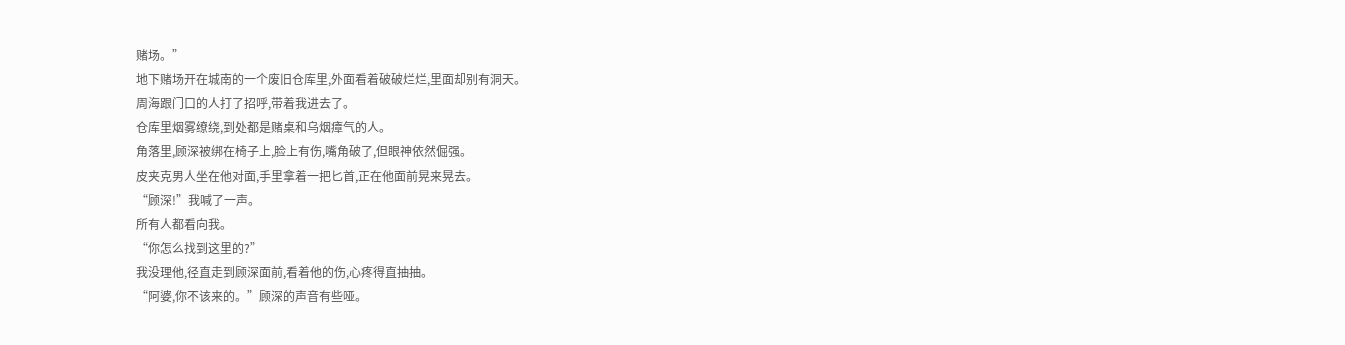赌场。”
地下赌场开在城南的一个废旧仓库里,外面看着破破烂烂,里面却别有洞天。
周海跟门口的人打了招呼,带着我进去了。
仓库里烟雾缭绕,到处都是赌桌和乌烟瘴气的人。
角落里,顾深被绑在椅子上,脸上有伤,嘴角破了,但眼神依然倔强。
皮夹克男人坐在他对面,手里拿着一把匕首,正在他面前晃来晃去。
“顾深!”我喊了一声。
所有人都看向我。
“你怎么找到这里的?”
我没理他,径直走到顾深面前,看着他的伤,心疼得直抽抽。
“阿婆,你不该来的。”顾深的声音有些哑。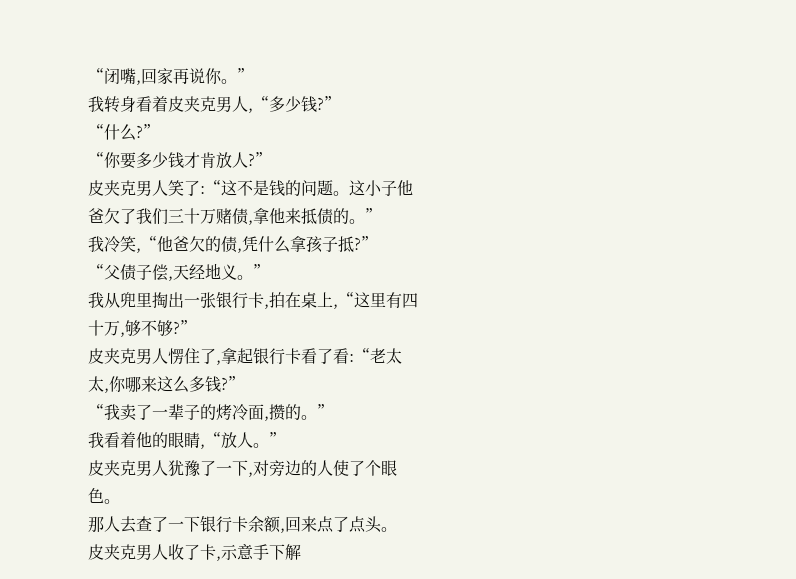“闭嘴,回家再说你。”
我转身看着皮夹克男人,“多少钱?”
“什么?”
“你要多少钱才肯放人?”
皮夹克男人笑了:“这不是钱的问题。这小子他爸欠了我们三十万赌债,拿他来抵债的。”
我冷笑,“他爸欠的债,凭什么拿孩子抵?”
“父债子偿,天经地义。”
我从兜里掏出一张银行卡,拍在桌上,“这里有四十万,够不够?”
皮夹克男人愣住了,拿起银行卡看了看:“老太太,你哪来这么多钱?”
“我卖了一辈子的烤冷面,攒的。”
我看着他的眼睛,“放人。”
皮夹克男人犹豫了一下,对旁边的人使了个眼色。
那人去查了一下银行卡余额,回来点了点头。
皮夹克男人收了卡,示意手下解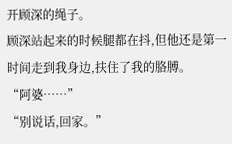开顾深的绳子。
顾深站起来的时候腿都在抖,但他还是第一时间走到我身边,扶住了我的胳膊。
“阿婆……”
“别说话,回家。”